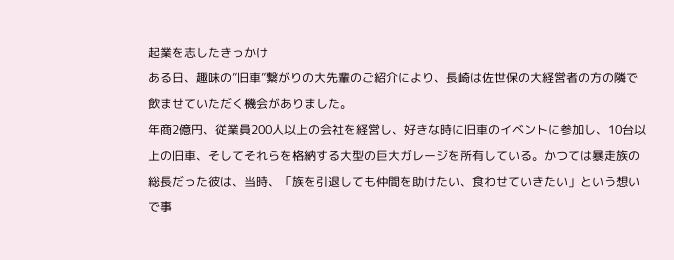起業を志したきっかけ
ある日、趣味の”旧車”繋がりの大先輩のご紹介により、長崎は佐世保の大経営者の方の隣で飲ませていただく機会がありました。
年商2億円、従業員200人以上の会社を経営し、好きな時に旧車のイベントに参加し、10台以上の旧車、そしてそれらを格納する大型の巨大ガレージを所有している。かつては暴走族の総長だった彼は、当時、「族を引退しても仲間を助けたい、食わせていきたい」という想いで事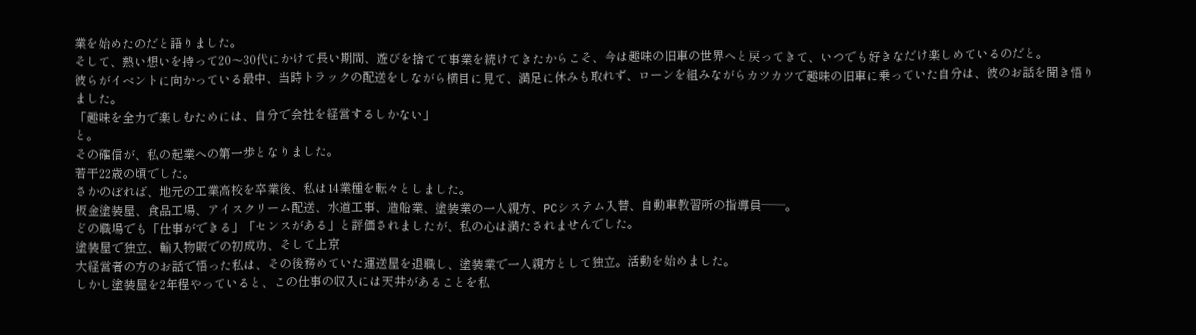業を始めたのだと語りました。
そして、熱い想いを持って20〜30代にかけて長い期間、遊びを捨てて事業を続けてきたからこそ、今は趣味の旧車の世界へと戻ってきて、いつでも好きなだけ楽しめているのだと。
彼らがイベントに向かっている最中、当時トラックの配送をしながら横目に見て、満足に休みも取れず、ローンを組みながらカツカツで趣味の旧車に乗っていた自分は、彼のお話を聞き悟りました。
「趣味を全力で楽しむためには、自分で会社を経営するしかない」
と。
その確信が、私の起業への第一歩となりました。
若干22歳の頃でした。
さかのぼれば、地元の工業高校を卒業後、私は14業種を転々としました。
板金塗装屋、食品工場、アイスクリーム配送、水道工事、造船業、塗装業の一人親方、PCシステム入替、自動車教習所の指導員──。
どの職場でも「仕事ができる」「センスがある」と評価されましたが、私の心は満たされませんでした。
塗装屋で独立、輸入物販での初成功、そして上京
大経営者の方のお話で悟った私は、その後務めていた運送屋を退職し、塗装業で一人親方として独立。活動を始めました。
しかし塗装屋を2年程やっていると、この仕事の収入には天井があることを私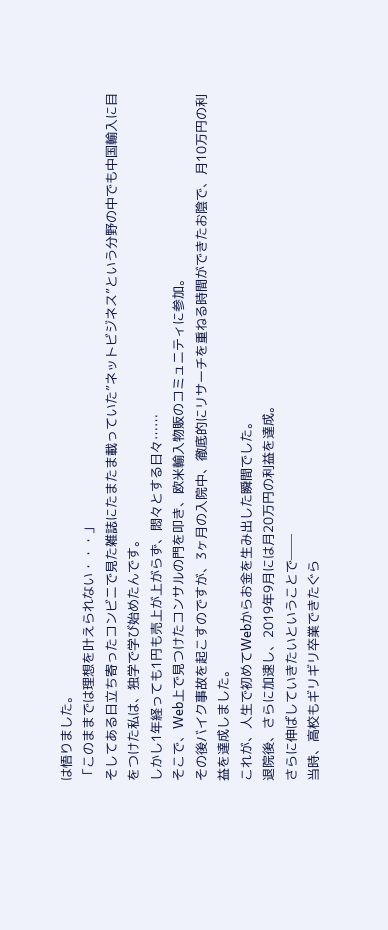は悟りました。
「このままでは理想を叶えられない・・・」
そしてある日立ち寄ったコンビニで見た雑誌にたまたま載っていた”ネットビジネス”という分野の中でも中国輸入に目をつけた私は、独学で学び始めたんです。
しかし1年経っても1円も売上が上がらず、悶々とする日々……
そこで、Web上で見つけたコンサルの門を叩き、欧米輸入物販のコミュニティに参加。
その後バイク事故を起こすのですが、3ヶ月の入院中、徹底的にリサーチを重ねる時間ができたお陰で、月10万円の利益を達成しました。
これが、人生で初めてWebからお金を生み出した瞬間でした。
退院後、さらに加速し、2019年9月には月20万円の利益を達成。
さらに伸ばしていきたいということで──
当時、高校もギリギリ卒業できたぐら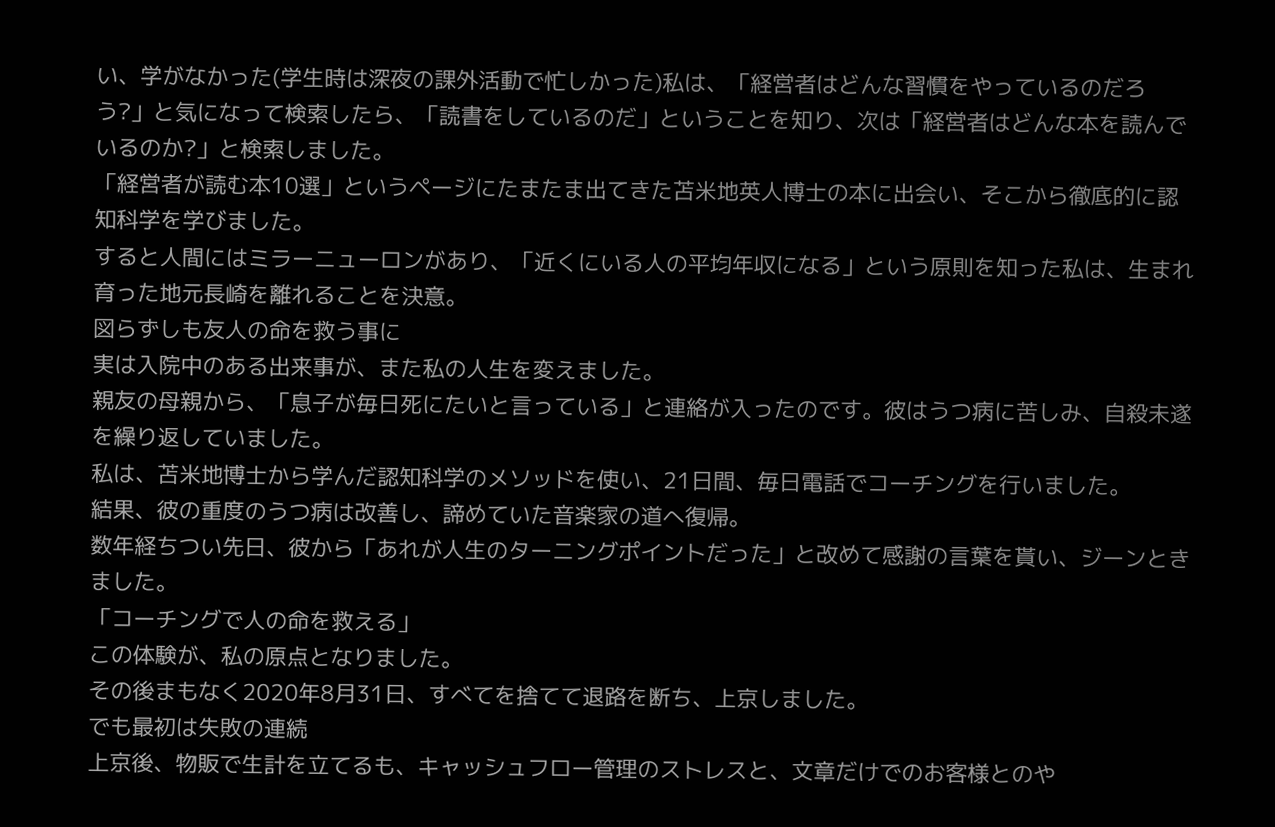い、学がなかった(学生時は深夜の課外活動で忙しかった)私は、「経営者はどんな習慣をやっているのだろう?」と気になって検索したら、「読書をしているのだ」ということを知り、次は「経営者はどんな本を読んでいるのか?」と検索しました。
「経営者が読む本10選」というページにたまたま出てきた苫米地英人博士の本に出会い、そこから徹底的に認知科学を学びました。
すると人間にはミラーニューロンがあり、「近くにいる人の平均年収になる」という原則を知った私は、生まれ育った地元長崎を離れることを決意。
図らずしも友人の命を救う事に
実は入院中のある出来事が、また私の人生を変えました。
親友の母親から、「息子が毎日死にたいと言っている」と連絡が入ったのです。彼はうつ病に苦しみ、自殺未遂を繰り返していました。
私は、苫米地博士から学んだ認知科学のメソッドを使い、21日間、毎日電話でコーチングを行いました。
結果、彼の重度のうつ病は改善し、諦めていた音楽家の道へ復帰。
数年経ちつい先日、彼から「あれが人生のターニングポイントだった」と改めて感謝の言葉を貰い、ジーンときました。
「コーチングで人の命を救える」
この体験が、私の原点となりました。
その後まもなく2020年8月31日、すべてを捨てて退路を断ち、上京しました。
でも最初は失敗の連続
上京後、物販で生計を立てるも、キャッシュフロー管理のストレスと、文章だけでのお客様とのや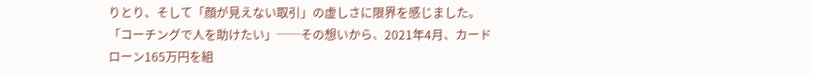りとり、そして「顔が見えない取引」の虚しさに限界を感じました。
「コーチングで人を助けたい」──その想いから、2021年4月、カードローン165万円を組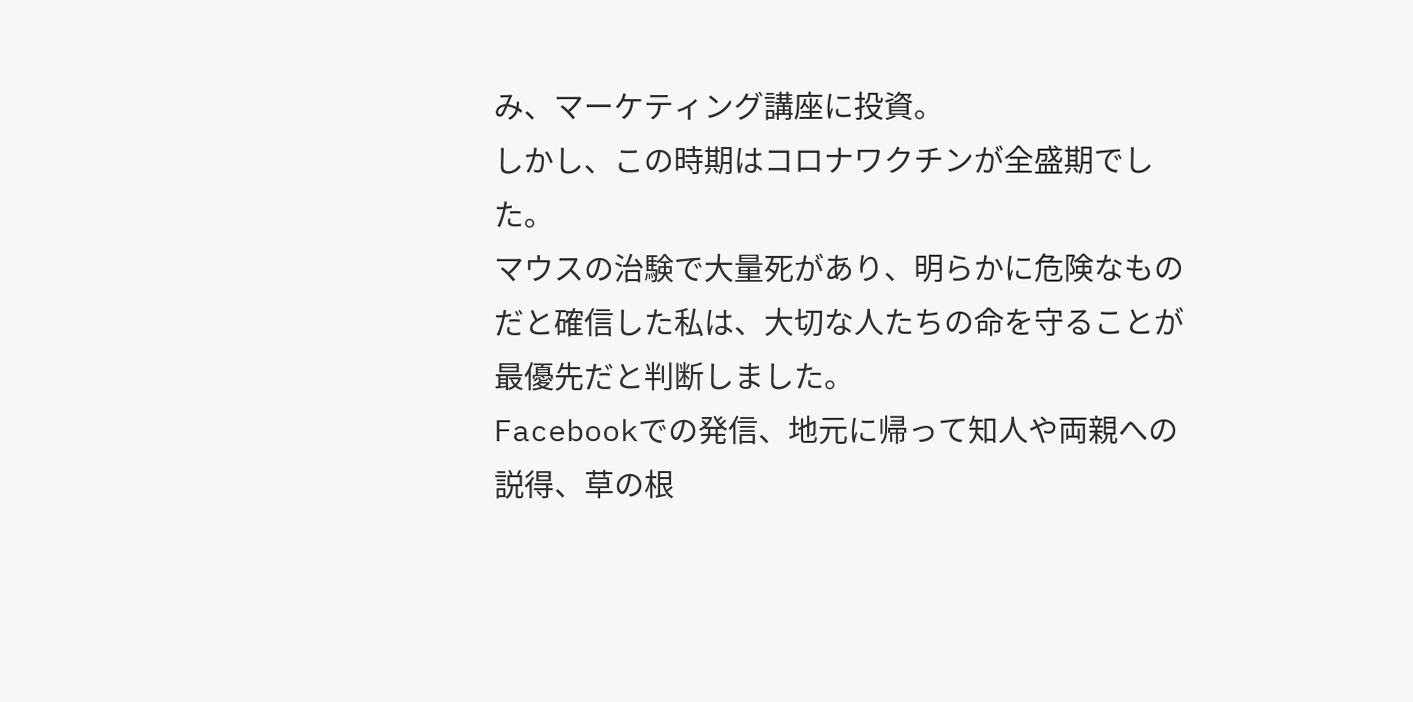み、マーケティング講座に投資。
しかし、この時期はコロナワクチンが全盛期でした。
マウスの治験で大量死があり、明らかに危険なものだと確信した私は、大切な人たちの命を守ることが最優先だと判断しました。
Facebookでの発信、地元に帰って知人や両親への説得、草の根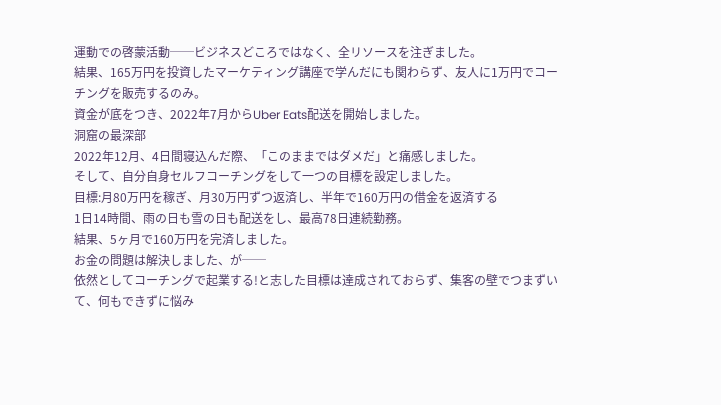運動での啓蒙活動──ビジネスどころではなく、全リソースを注ぎました。
結果、165万円を投資したマーケティング講座で学んだにも関わらず、友人に1万円でコーチングを販売するのみ。
資金が底をつき、2022年7月からUber Eats配送を開始しました。
洞窟の最深部
2022年12月、4日間寝込んだ際、「このままではダメだ」と痛感しました。
そして、自分自身セルフコーチングをして一つの目標を設定しました。
目標:月80万円を稼ぎ、月30万円ずつ返済し、半年で160万円の借金を返済する
1日14時間、雨の日も雪の日も配送をし、最高78日連続勤務。
結果、5ヶ月で160万円を完済しました。
お金の問題は解決しました、が──
依然としてコーチングで起業する!と志した目標は達成されておらず、集客の壁でつまずいて、何もできずに悩み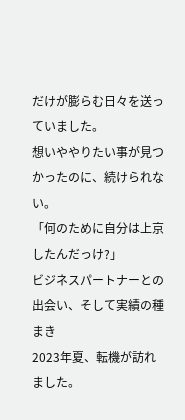だけが膨らむ日々を送っていました。
想いややりたい事が見つかったのに、続けられない。
「何のために自分は上京したんだっけ?」
ビジネスパートナーとの出会い、そして実績の種まき
2023年夏、転機が訪れました。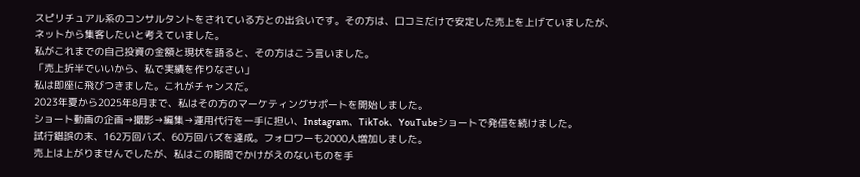スピリチュアル系のコンサルタントをされている方との出会いです。その方は、口コミだけで安定した売上を上げていましたが、ネットから集客したいと考えていました。
私がこれまでの自己投資の金額と現状を語ると、その方はこう言いました。
「売上折半でいいから、私で実績を作りなさい」
私は即座に飛びつきました。これがチャンスだ。
2023年夏から2025年8月まで、私はその方のマーケティングサポートを開始しました。
ショート動画の企画→撮影→編集→運用代行を一手に担い、Instagram、TikTok、YouTubeショートで発信を続けました。
試行錯誤の末、162万回バズ、60万回バズを達成。フォロワーも2000人増加しました。
売上は上がりませんでしたが、私はこの期間でかけがえのないものを手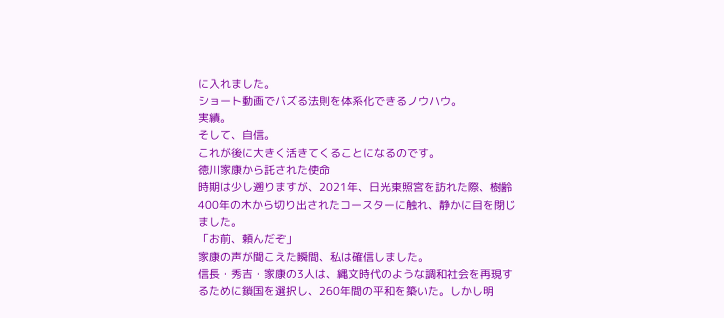に入れました。
ショート動画でバズる法則を体系化できるノウハウ。
実績。
そして、自信。
これが後に大きく活きてくることになるのです。
徳川家康から託された使命
時期は少し遡りますが、2021年、日光東照宮を訪れた際、樹齢400年の木から切り出されたコースターに触れ、静かに目を閉じました。
「お前、頼んだぞ」
家康の声が聞こえた瞬間、私は確信しました。
信長・秀吉・家康の3人は、縄文時代のような調和社会を再現するために鎖国を選択し、260年間の平和を築いた。しかし明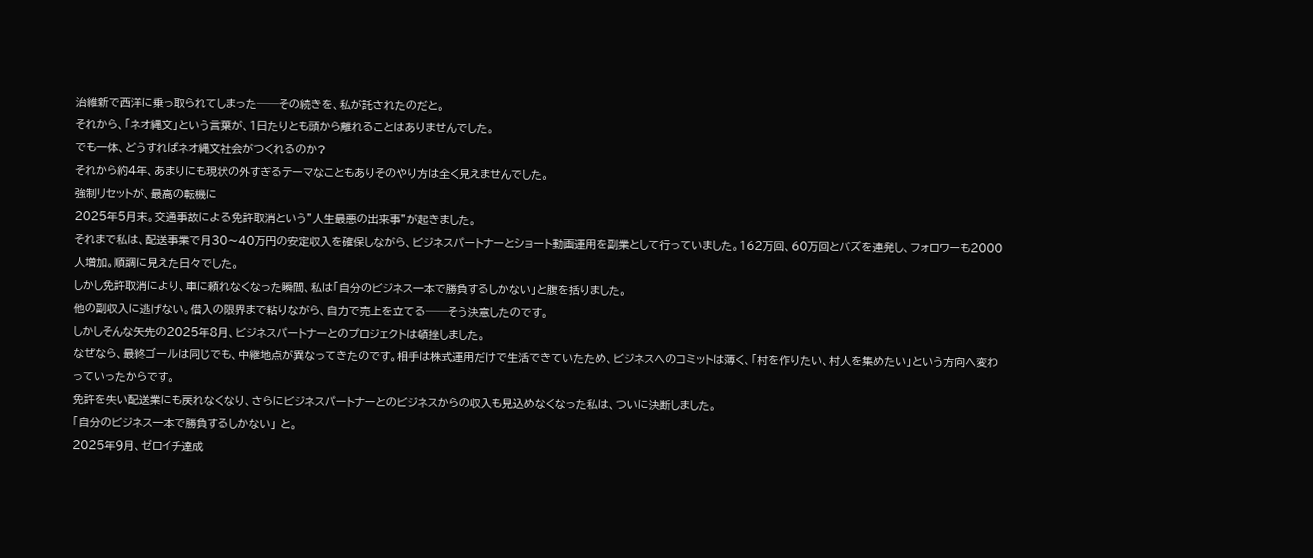治維新で西洋に乗っ取られてしまった──その続きを、私が託されたのだと。
それから、「ネオ縄文」という言葉が、1日たりとも頭から離れることはありませんでした。
でも一体、どうすればネオ縄文社会がつくれるのか?
それから約4年、あまりにも現状の外すぎるテーマなこともありそのやり方は全く見えませんでした。
強制リセットが、最高の転機に
2025年5月末。交通事故による免許取消という”人生最悪の出来事”が起きました。
それまで私は、配送事業で月30〜40万円の安定収入を確保しながら、ビジネスパートナーとショート動画運用を副業として行っていました。162万回、60万回とバズを連発し、フォロワーも2000人増加。順調に見えた日々でした。
しかし免許取消により、車に頼れなくなった瞬間、私は「自分のビジネス一本で勝負するしかない」と腹を括りました。
他の副収入に逃げない。借入の限界まで粘りながら、自力で売上を立てる──そう決意したのです。
しかしそんな矢先の2025年8月、ビジネスパートナーとのプロジェクトは頓挫しました。
なぜなら、最終ゴールは同じでも、中継地点が異なってきたのです。相手は株式運用だけで生活できていたため、ビジネスへのコミットは薄く、「村を作りたい、村人を集めたい」という方向へ変わっていったからです。
免許を失い配送業にも戻れなくなり、さらにビジネスパートナーとのビジネスからの収入も見込めなくなった私は、ついに決断しました。
「自分のビジネス一本で勝負するしかない」 と。
2025年9月、ゼロイチ達成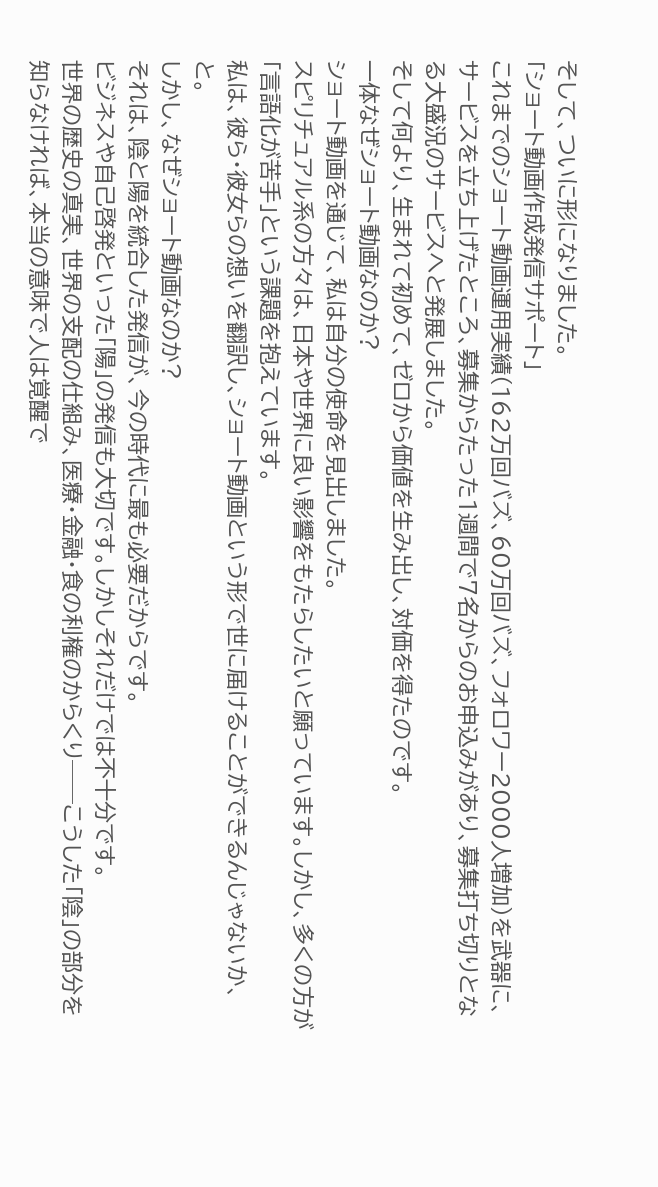そして、ついに形になりました。
「ショート動画作成発信サポート」
これまでのショート動画運用実績(162万回バズ、60万回バズ、フォロワー2000人増加)を武器に、サービスを立ち上げたところ、募集からたった1週間で7名からのお申込みがあり、募集打ち切りとなる大盛況のサービスへと発展しました。
そして何より、生まれて初めて、ゼロから価値を生み出し、対価を得たのです。
一体なぜショート動画なのか?
ショート動画を通じて、私は自分の使命を見出しました。
スピリチュアル系の方々は、日本や世界に良い影響をもたらしたいと願っています。しかし、多くの方が「言語化が苦手」という課題を抱えています。
私は、彼ら・彼女らの想いを翻訳し、ショート動画という形で世に届けることができるんじゃないか、と。
しかし、なぜショート動画なのか?
それは、陰と陽を統合した発信が、今の時代に最も必要だからです。
ビジネスや自己啓発といった「陽」の発信も大切です。しかしそれだけでは不十分です。
世界の歴史の真実、世界の支配の仕組み、医療・金融・食の利権のからくり──こうした「陰」の部分を知らなければ、本当の意味で人は覚醒で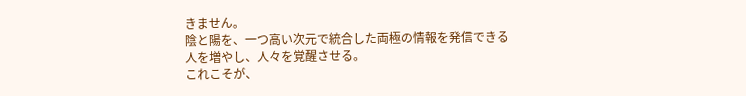きません。
陰と陽を、一つ高い次元で統合した両極の情報を発信できる人を増やし、人々を覚醒させる。
これこそが、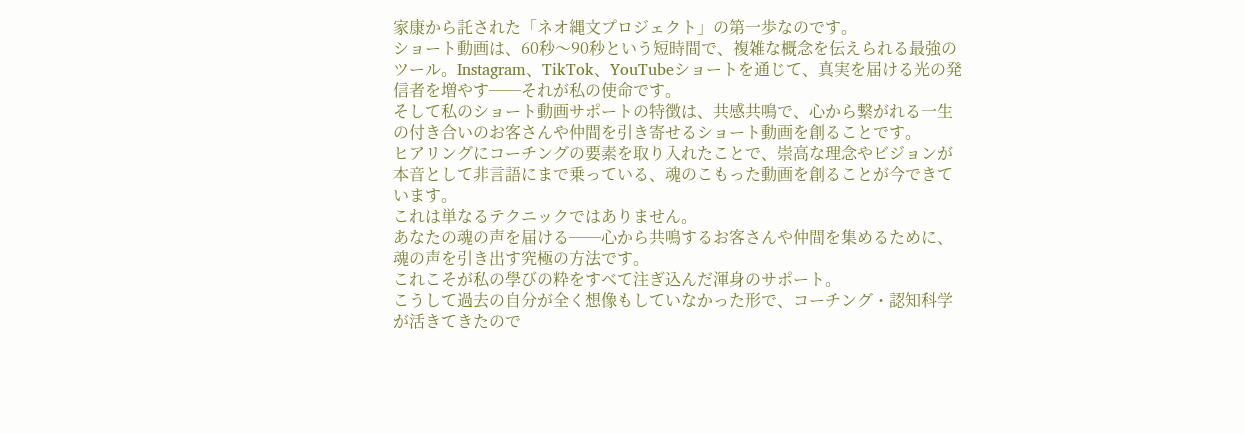家康から託された「ネオ縄文プロジェクト」の第一歩なのです。
ショート動画は、60秒〜90秒という短時間で、複雑な概念を伝えられる最強のツール。Instagram、TikTok、YouTubeショートを通じて、真実を届ける光の発信者を増やす──それが私の使命です。
そして私のショート動画サポートの特徴は、共感共鳴で、心から繋がれる一生の付き合いのお客さんや仲間を引き寄せるショート動画を創ることです。
ヒアリングにコーチングの要素を取り入れたことで、崇高な理念やビジョンが本音として非言語にまで乗っている、魂のこもった動画を創ることが今できています。
これは単なるテクニックではありません。
あなたの魂の声を届ける──心から共鳴するお客さんや仲間を集めるために、魂の声を引き出す究極の方法です。
これこそが私の學びの粋をすべて注ぎ込んだ渾身のサポート。
こうして過去の自分が全く想像もしていなかった形で、コーチング・認知科学が活きてきたので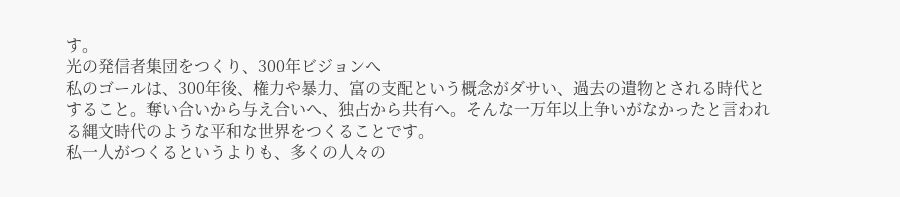す。
光の発信者集団をつくり、300年ビジョンへ
私のゴールは、300年後、権力や暴力、富の支配という概念がダサい、過去の遺物とされる時代とすること。奪い合いから与え合いへ、独占から共有へ。そんな一万年以上争いがなかったと言われる縄文時代のような平和な世界をつくることです。
私一人がつくるというよりも、多くの人々の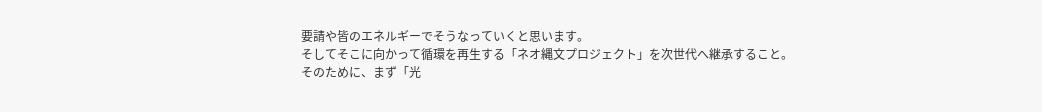要請や皆のエネルギーでそうなっていくと思います。
そしてそこに向かって循環を再生する「ネオ縄文プロジェクト」を次世代へ継承すること。
そのために、まず「光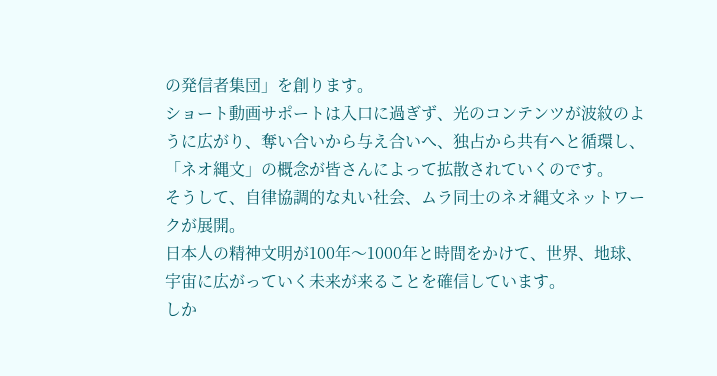の発信者集団」を創ります。
ショート動画サポートは入口に過ぎず、光のコンテンツが波紋のように広がり、奪い合いから与え合いへ、独占から共有へと循環し、「ネオ縄文」の概念が皆さんによって拡散されていくのです。
そうして、自律協調的な丸い社会、ムラ同士のネオ縄文ネットワークが展開。
日本人の精神文明が100年〜1000年と時間をかけて、世界、地球、宇宙に広がっていく未来が来ることを確信しています。
しか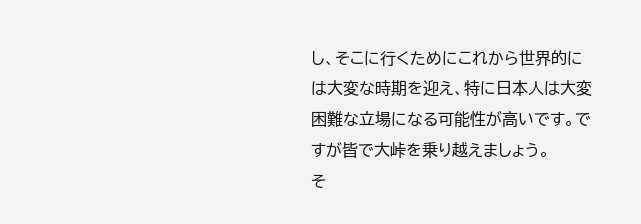し、そこに行くためにこれから世界的には大変な時期を迎え、特に日本人は大変困難な立場になる可能性が高いです。ですが皆で大峠を乗り越えましょう。
そ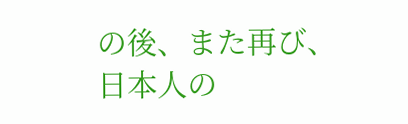の後、また再び、日本人の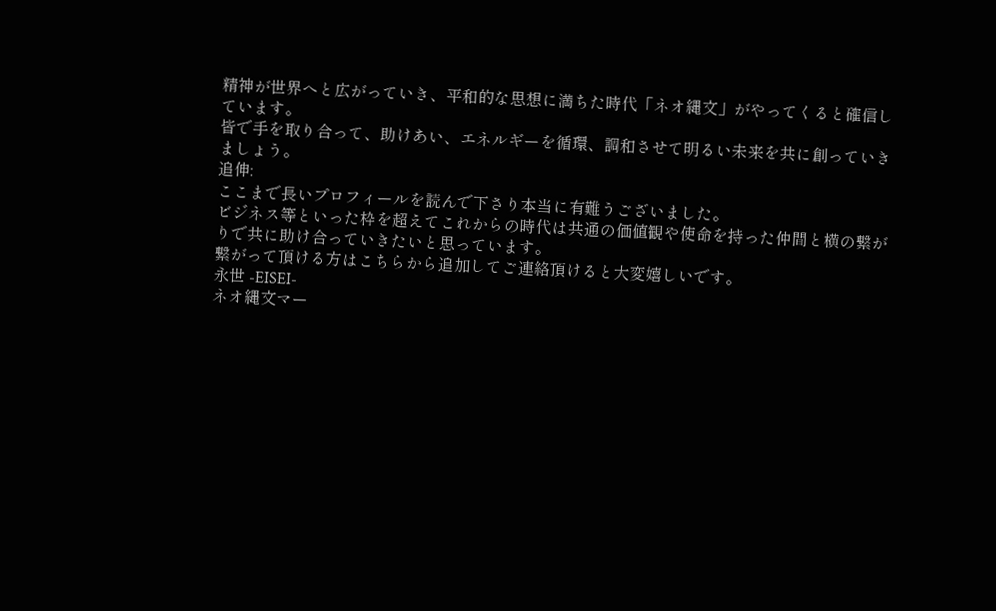精神が世界へと広がっていき、平和的な思想に満ちた時代「ネオ縄文」がやってくると確信しています。
皆で手を取り合って、助けあい、エネルギーを循環、調和させて明るい未来を共に創っていきましょう。
追伸:
ここまで長いプロフィールを読んで下さり本当に有難うございました。
ビジネス等といった枠を超えてこれからの時代は共通の価値観や使命を持った仲間と横の繋がりで共に助け合っていきたいと思っています。
繋がって頂ける方はこちらから追加してご連絡頂けると大変嬉しいです。
永世 -EISEI-
ネオ縄文マー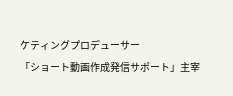ケティングプロデューサー
「ショート動画作成発信サポート」主宰